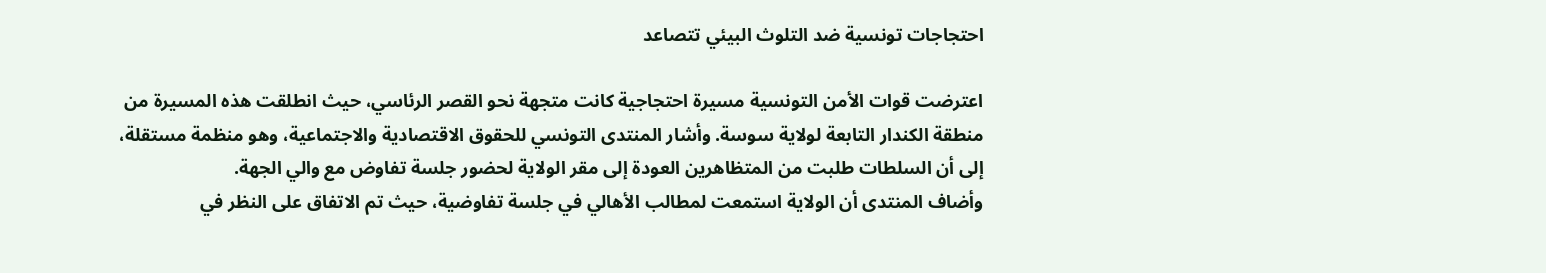احتجاجات تونسية ضد التلوث البيئي تتصاعد

اعترضت قوات الأمن التونسية مسيرة احتجاجية كانت متجهة نحو القصر الرئاسي، حيث انطلقت هذه المسيرة من منطقة الكندار التابعة لولاية سوسة. وأشار المنتدى التونسي للحقوق الاقتصادية والاجتماعية، وهو منظمة مستقلة، إلى أن السلطات طلبت من المتظاهرين العودة إلى مقر الولاية لحضور جلسة تفاوض مع والي الجهة.
وأضاف المنتدى أن الولاية استمعت لمطالب الأهالي في جلسة تفاوضية، حيث تم الاتفاق على النظر في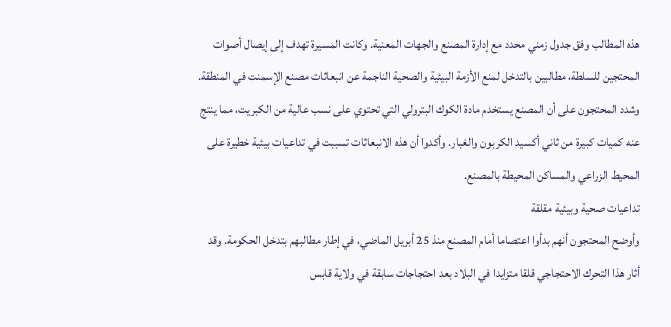هذه المطالب وفق جدول زمني محدد مع إدارة المصنع والجهات المعنية. وكانت المسيرة تهدف إلى إيصال أصوات المحتجين للسلطة، مطالبين بالتدخل لمنع الأزمة البيئية والصحية الناجمة عن انبعاثات مصنع الإسمنت في المنطقة.
وشدد المحتجون على أن المصنع يستخدم مادة الكوك البترولي التي تحتوي على نسب عالية من الكبريت، مما ينتج عنه كميات كبيرة من ثاني أكسيد الكربون والغبار. وأكدوا أن هذه الانبعاثات تسببت في تداعيات بيئية خطيرة على المحيط الزراعي والمساكن المحيطة بالمصنع.
تداعيات صحية وبيئية مقلقة
وأوضح المحتجون أنهم بدأوا اعتصاما أمام المصنع منذ 25 أبريل الماضي، في إطار مطالبهم بتدخل الحكومة. وقد أثار هذا التحرك الاحتجاجي قلقا متزايدا في البلاد بعد احتجاجات سابقة في ولاية قابس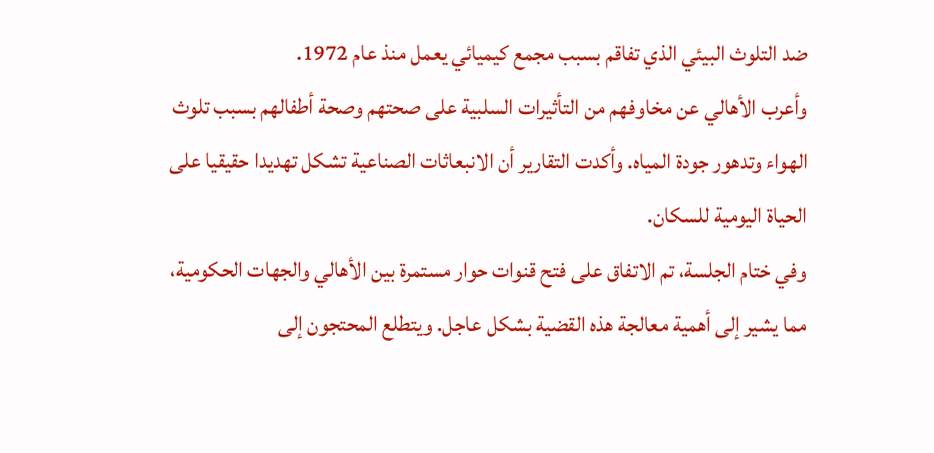ضد التلوث البيئي الذي تفاقم بسبب مجمع كيميائي يعمل منذ عام 1972.
وأعرب الأهالي عن مخاوفهم من التأثيرات السلبية على صحتهم وصحة أطفالهم بسبب تلوث الهواء وتدهور جودة المياه. وأكدت التقارير أن الانبعاثات الصناعية تشكل تهديدا حقيقيا على الحياة اليومية للسكان.
وفي ختام الجلسة، تم الاتفاق على فتح قنوات حوار مستمرة بين الأهالي والجهات الحكومية، مما يشير إلى أهمية معالجة هذه القضية بشكل عاجل. ويتطلع المحتجون إلى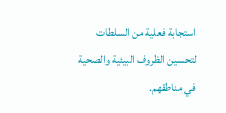استجابة فعلية من السلطات لتحسين الظروف البيئية والصحية في مناطقهم.